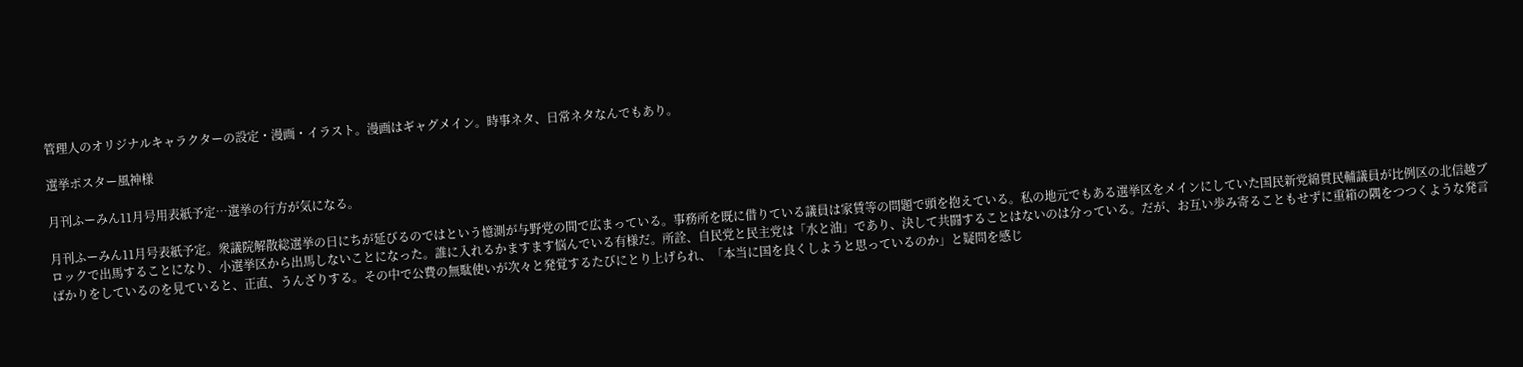管理人のオリジナルキャラクターの設定・漫画・イラスト。漫画はギャグメイン。時事ネタ、日常ネタなんでもあり。

選挙ポスター風神様

月刊ふーみん11月号用表紙予定…選挙の行方が気になる。

月刊ふーみん11月号表紙予定。衆議院解散総選挙の日にちが延びるのではという憶測が与野党の間で広まっている。事務所を既に借りている議員は家賃等の問題で頭を抱えている。私の地元でもある選挙区をメインにしていた国民新党綿貫民輔議員が比例区の北信越ブロックで出馬することになり、小選挙区から出馬しないことになった。誰に入れるかますます悩んでいる有様だ。所詮、自民党と民主党は「水と油」であり、決して共闘することはないのは分っている。だが、お互い歩み寄ることもせずに重箱の隅をつつくような発言ばかりをしているのを見ていると、正直、うんざりする。その中で公費の無駄使いが次々と発覚するたびにとり上げられ、「本当に国を良くしようと思っているのか」と疑問を感じ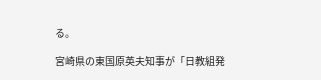る。

宮崎県の東国原英夫知事が「日教組発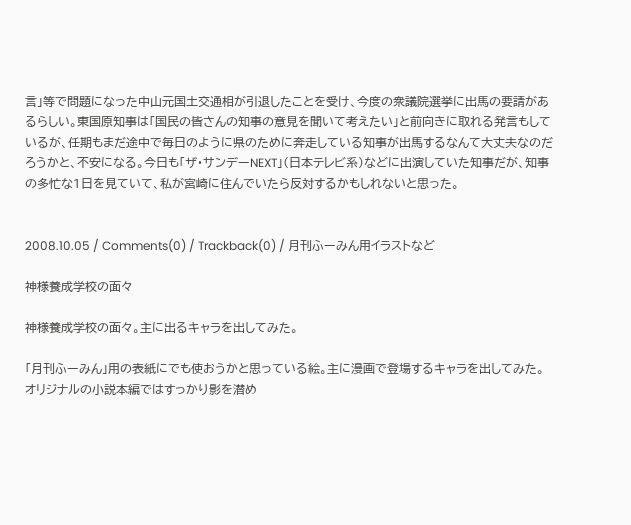言」等で問題になった中山元国土交通相が引退したことを受け、今度の衆議院選挙に出馬の要請があるらしい。東国原知事は「国民の皆さんの知事の意見を聞いて考えたい」と前向きに取れる発言もしているが、任期もまだ途中で毎日のように県のために奔走している知事が出馬するなんて大丈夫なのだろうかと、不安になる。今日も「ザ・サンデーNEXT」(日本テレビ系)などに出演していた知事だが、知事の多忙な1日を見ていて、私が宮崎に住んでいたら反対するかもしれないと思った。


2008.10.05 / Comments(0) / Trackback(0) / 月刊ふーみん用イラストなど

神様養成学校の面々

神様養成学校の面々。主に出るキャラを出してみた。

「月刊ふーみん」用の表紙にでも使おうかと思っている絵。主に漫画で登場するキャラを出してみた。オリジナルの小説本編ではすっかり影を潜め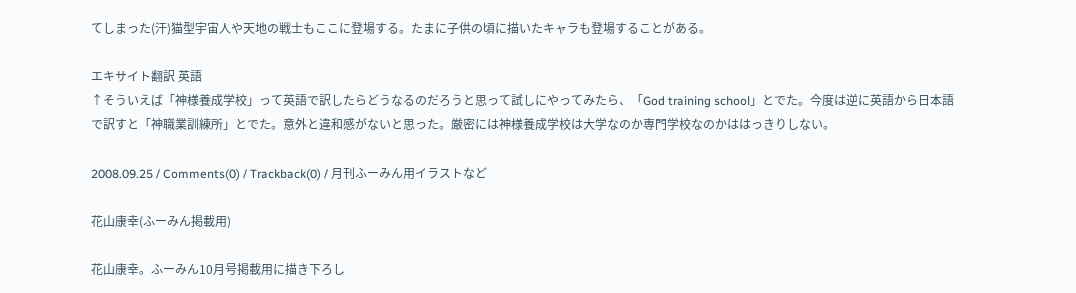てしまった(汗)猫型宇宙人や天地の戦士もここに登場する。たまに子供の頃に描いたキャラも登場することがある。

エキサイト翻訳 英語
↑そういえば「神様養成学校」って英語で訳したらどうなるのだろうと思って試しにやってみたら、「God training school」とでた。今度は逆に英語から日本語で訳すと「神職業訓練所」とでた。意外と違和感がないと思った。厳密には神様養成学校は大学なのか専門学校なのかははっきりしない。

2008.09.25 / Comments(0) / Trackback(0) / 月刊ふーみん用イラストなど

花山康幸(ふーみん掲載用)

花山康幸。ふーみん10月号掲載用に描き下ろし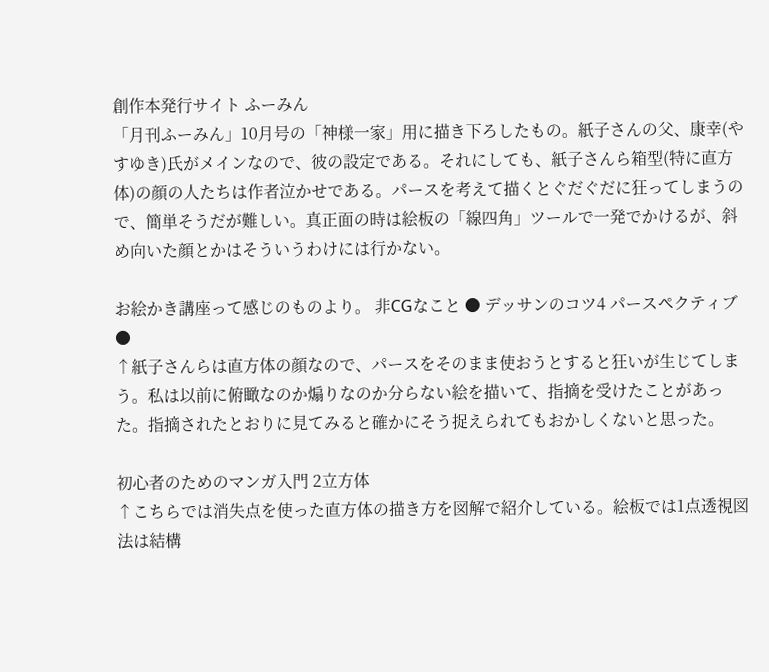創作本発行サイト ふーみん
「月刊ふーみん」10月号の「神様一家」用に描き下ろしたもの。紙子さんの父、康幸(やすゆき)氏がメインなので、彼の設定である。それにしても、紙子さんら箱型(特に直方体)の顔の人たちは作者泣かせである。パースを考えて描くとぐだぐだに狂ってしまうので、簡単そうだが難しい。真正面の時は絵板の「線四角」ツールで一発でかけるが、斜め向いた顔とかはそういうわけには行かない。

お絵かき講座って感じのものより。 非CGなこと ● デッサンのコツ4 パースペクティブ ●
↑紙子さんらは直方体の顔なので、パースをそのまま使おうとすると狂いが生じてしまう。私は以前に俯瞰なのか煽りなのか分らない絵を描いて、指摘を受けたことがあった。指摘されたとおりに見てみると確かにそう捉えられてもおかしくないと思った。

初心者のためのマンガ入門 2立方体
↑こちらでは消失点を使った直方体の描き方を図解で紹介している。絵板では1点透視図法は結構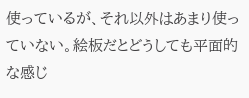使っているが、それ以外はあまり使っていない。絵板だとどうしても平面的な感じ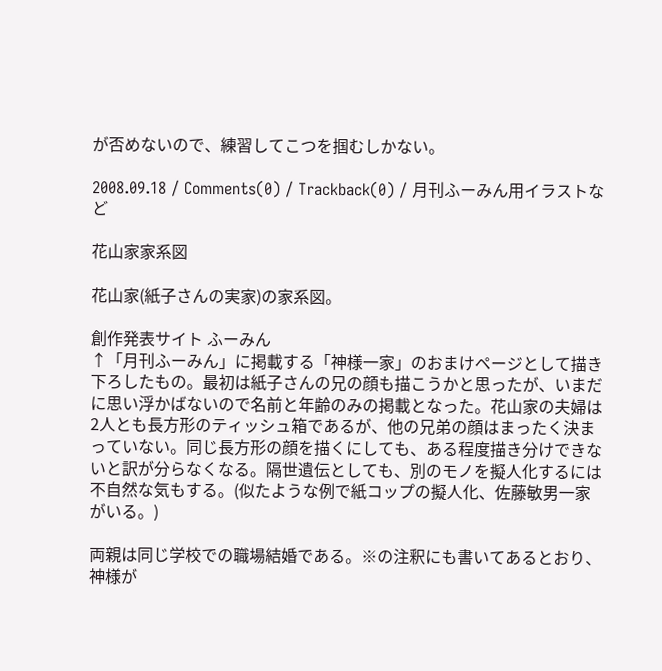が否めないので、練習してこつを掴むしかない。

2008.09.18 / Comments(0) / Trackback(0) / 月刊ふーみん用イラストなど

花山家家系図

花山家(紙子さんの実家)の家系図。

創作発表サイト ふーみん
↑「月刊ふーみん」に掲載する「神様一家」のおまけページとして描き下ろしたもの。最初は紙子さんの兄の顔も描こうかと思ったが、いまだに思い浮かばないので名前と年齢のみの掲載となった。花山家の夫婦は2人とも長方形のティッシュ箱であるが、他の兄弟の顔はまったく決まっていない。同じ長方形の顔を描くにしても、ある程度描き分けできないと訳が分らなくなる。隔世遺伝としても、別のモノを擬人化するには不自然な気もする。(似たような例で紙コップの擬人化、佐藤敏男一家がいる。)

両親は同じ学校での職場結婚である。※の注釈にも書いてあるとおり、神様が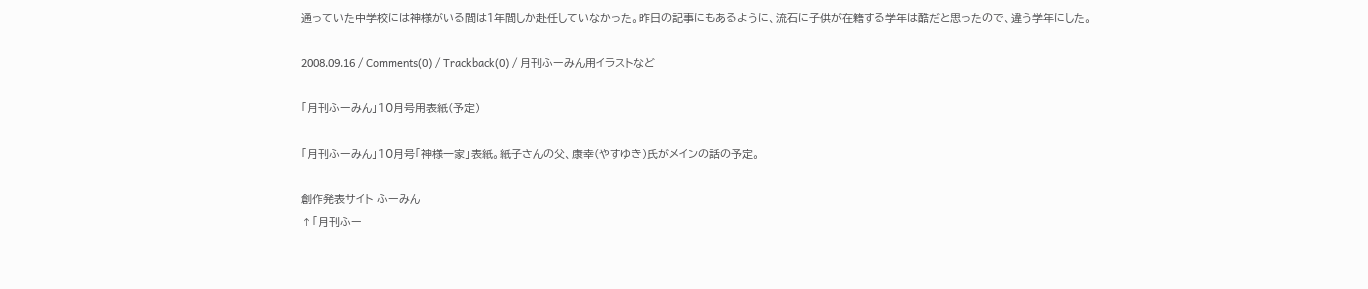通っていた中学校には神様がいる間は1年間しか赴任していなかった。昨日の記事にもあるように、流石に子供が在籍する学年は酷だと思ったので、違う学年にした。

2008.09.16 / Comments(0) / Trackback(0) / 月刊ふーみん用イラストなど

「月刊ふーみん」10月号用表紙(予定)

「月刊ふーみん」10月号「神様一家」表紙。紙子さんの父、康幸(やすゆき)氏がメインの話の予定。

創作発表サイト ふーみん
↑「月刊ふー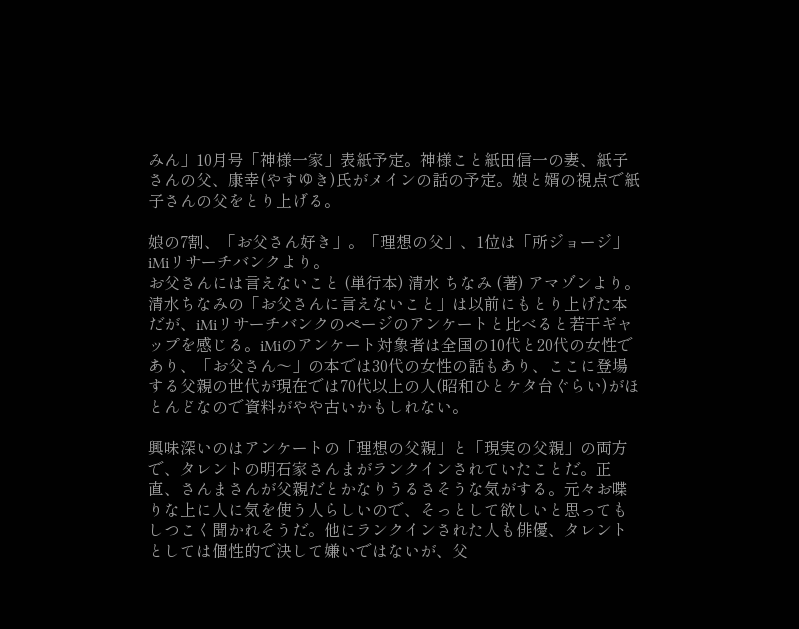みん」10月号「神様一家」表紙予定。神様こと紙田信一の妻、紙子さんの父、康幸(やすゆき)氏がメインの話の予定。娘と婿の視点で紙子さんの父をとり上げる。

娘の7割、「お父さん好き」。「理想の父」、1位は「所ジョージ」 iMiリサーチバンクより。
お父さんには言えないこと (単行本) 清水 ちなみ (著) アマゾンより。
清水ちなみの「お父さんに言えないこと」は以前にもとり上げた本だが、iMiリサーチバンクのページのアンケートと比べると若干ギャップを感じる。iMiのアンケート対象者は全国の10代と20代の女性であり、「お父さん〜」の本では30代の女性の話もあり、ここに登場する父親の世代が現在では70代以上の人(昭和ひとケタ台ぐらい)がほとんどなので資料がやや古いかもしれない。

興味深いのはアンケートの「理想の父親」と「現実の父親」の両方で、タレントの明石家さんまがランクインされていたことだ。正直、さんまさんが父親だとかなりうるさそうな気がする。元々お喋りな上に人に気を使う人らしいので、そっとして欲しいと思ってもしつこく聞かれそうだ。他にランクインされた人も俳優、タレントとしては個性的で決して嫌いではないが、父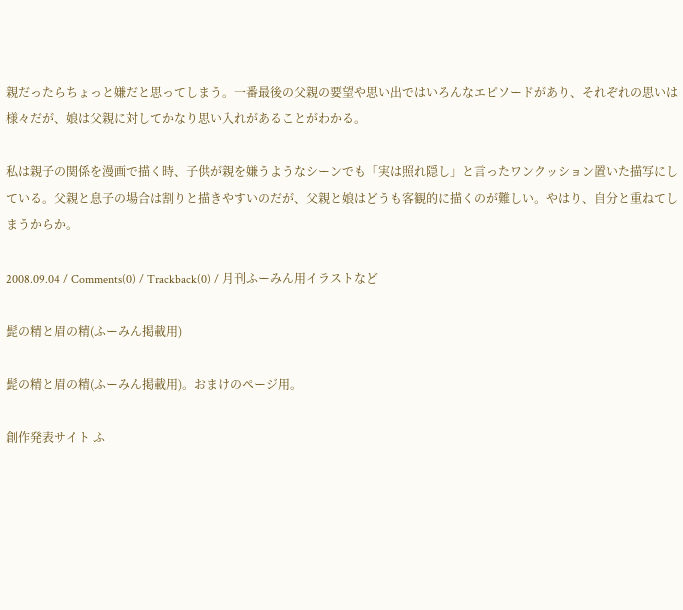親だったらちょっと嫌だと思ってしまう。一番最後の父親の要望や思い出ではいろんなエピソードがあり、それぞれの思いは様々だが、娘は父親に対してかなり思い入れがあることがわかる。

私は親子の関係を漫画で描く時、子供が親を嫌うようなシーンでも「実は照れ隠し」と言ったワンクッション置いた描写にしている。父親と息子の場合は割りと描きやすいのだが、父親と娘はどうも客観的に描くのが難しい。やはり、自分と重ねてしまうからか。

2008.09.04 / Comments(0) / Trackback(0) / 月刊ふーみん用イラストなど

髭の精と眉の精(ふーみん掲載用)

髭の精と眉の精(ふーみん掲載用)。おまけのページ用。

創作発表サイト ふ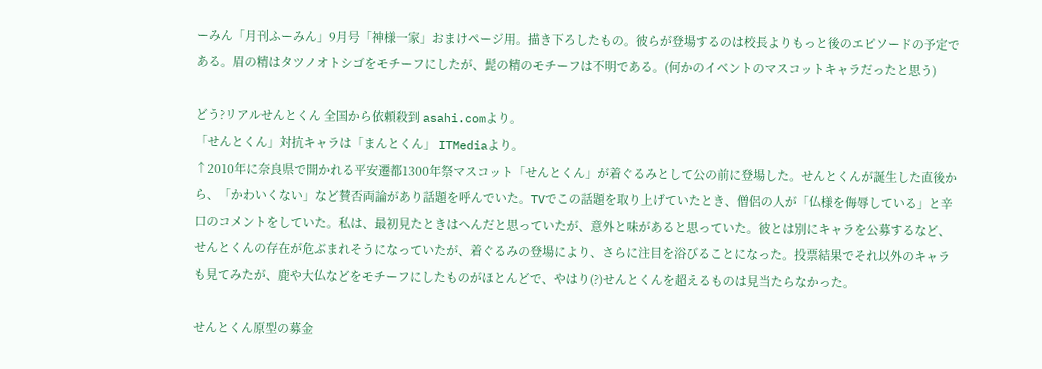ーみん「月刊ふーみん」9月号「神様一家」おまけページ用。描き下ろしたもの。彼らが登場するのは校長よりもっと後のエピソードの予定である。眉の精はタツノオトシゴをモチーフにしたが、髭の精のモチーフは不明である。(何かのイベントのマスコットキャラだったと思う)

どう?リアルせんとくん 全国から依頼殺到 asahi.comより。
「せんとくん」対抗キャラは「まんとくん」 ITMediaより。
↑2010年に奈良県で開かれる平安遷都1300年祭マスコット「せんとくん」が着ぐるみとして公の前に登場した。せんとくんが誕生した直後から、「かわいくない」など賛否両論があり話題を呼んでいた。TVでこの話題を取り上げていたとき、僧侶の人が「仏様を侮辱している」と辛口のコメントをしていた。私は、最初見たときはへんだと思っていたが、意外と味があると思っていた。彼とは別にキャラを公募するなど、せんとくんの存在が危ぶまれそうになっていたが、着ぐるみの登場により、さらに注目を浴びることになった。投票結果でそれ以外のキャラも見てみたが、鹿や大仏などをモチーフにしたものがほとんどで、やはり(?)せんとくんを超えるものは見当たらなかった。

せんとくん原型の募金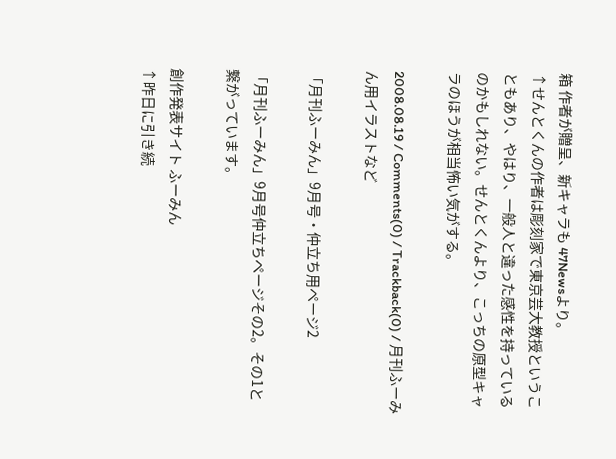箱 作者が贈呈、新キャラも 47Newsより。
↑せんとくんの作者は彫刻家で東京芸大教授ということもあり、やはり、一般人と違った感性を持っているのかもしれない。せんとくんより、こっちの原型キャラのほうが相当怖い気がする。

2008.08.19 / Comments(0) / Trackback(0) / 月刊ふーみん用イラストなど

「月刊ふーみん」9月号・仲立ち用ページ2

「月刊ふーみん」9月号仲立ちページその2。その1と繋がっています。

創作発表サイト ふーみん
↑昨日に引き続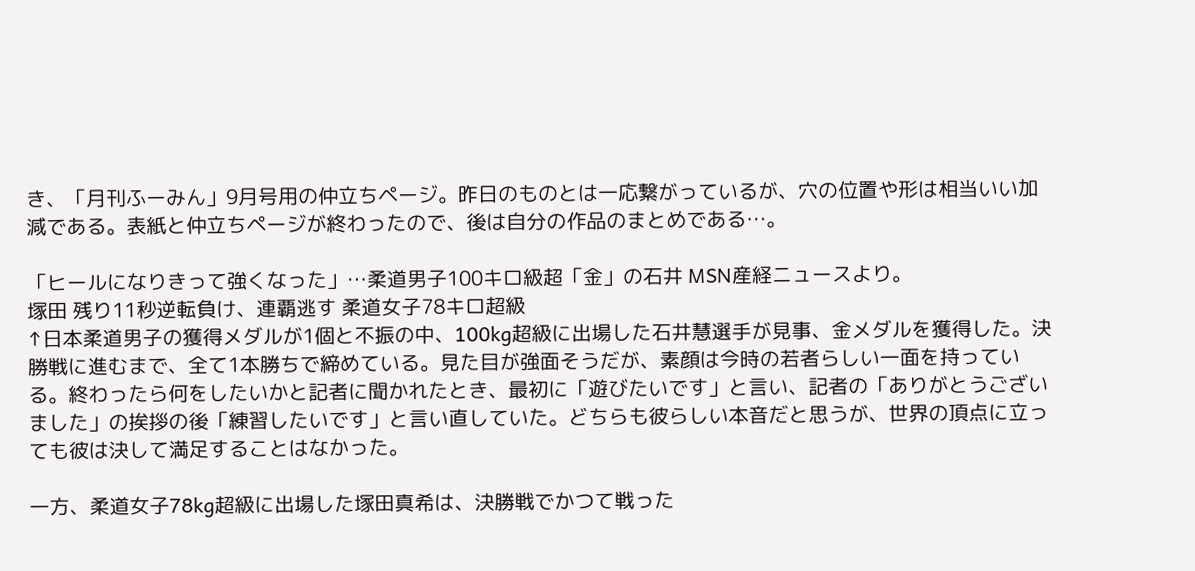き、「月刊ふーみん」9月号用の仲立ちページ。昨日のものとは一応繋がっているが、穴の位置や形は相当いい加減である。表紙と仲立ちページが終わったので、後は自分の作品のまとめである…。

「ヒールになりきって強くなった」…柔道男子100キロ級超「金」の石井 MSN産経ニュースより。
塚田 残り11秒逆転負け、連覇逃す 柔道女子78キロ超級
↑日本柔道男子の獲得メダルが1個と不振の中、100kg超級に出場した石井慧選手が見事、金メダルを獲得した。決勝戦に進むまで、全て1本勝ちで締めている。見た目が強面そうだが、素顔は今時の若者らしい一面を持っている。終わったら何をしたいかと記者に聞かれたとき、最初に「遊びたいです」と言い、記者の「ありがとうございました」の挨拶の後「練習したいです」と言い直していた。どちらも彼らしい本音だと思うが、世界の頂点に立っても彼は決して満足することはなかった。

一方、柔道女子78kg超級に出場した塚田真希は、決勝戦でかつて戦った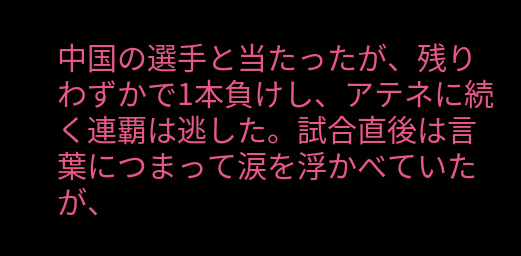中国の選手と当たったが、残りわずかで1本負けし、アテネに続く連覇は逃した。試合直後は言葉につまって涙を浮かべていたが、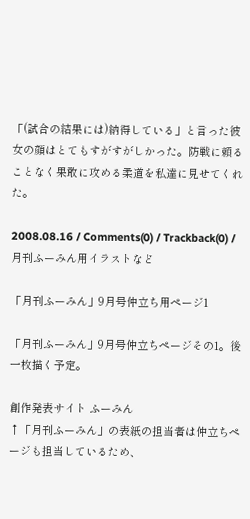「(試合の結果には)納得している」と言った彼女の顔はとてもすがすがしかった。防戦に頼ることなく果敢に攻める柔道を私達に見せてくれた。

2008.08.16 / Comments(0) / Trackback(0) / 月刊ふーみん用イラストなど

「月刊ふーみん」9月号仲立ち用ページ1

「月刊ふーみん」9月号仲立ちページその1。後一枚描く予定。

創作発表サイト ふーみん
↑「月刊ふーみん」の表紙の担当者は仲立ちページも担当しているため、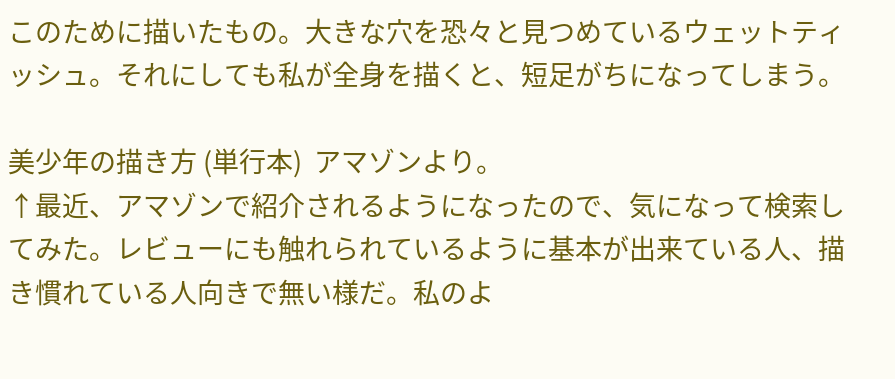このために描いたもの。大きな穴を恐々と見つめているウェットティッシュ。それにしても私が全身を描くと、短足がちになってしまう。

美少年の描き方 (単行本)  アマゾンより。
↑最近、アマゾンで紹介されるようになったので、気になって検索してみた。レビューにも触れられているように基本が出来ている人、描き慣れている人向きで無い様だ。私のよ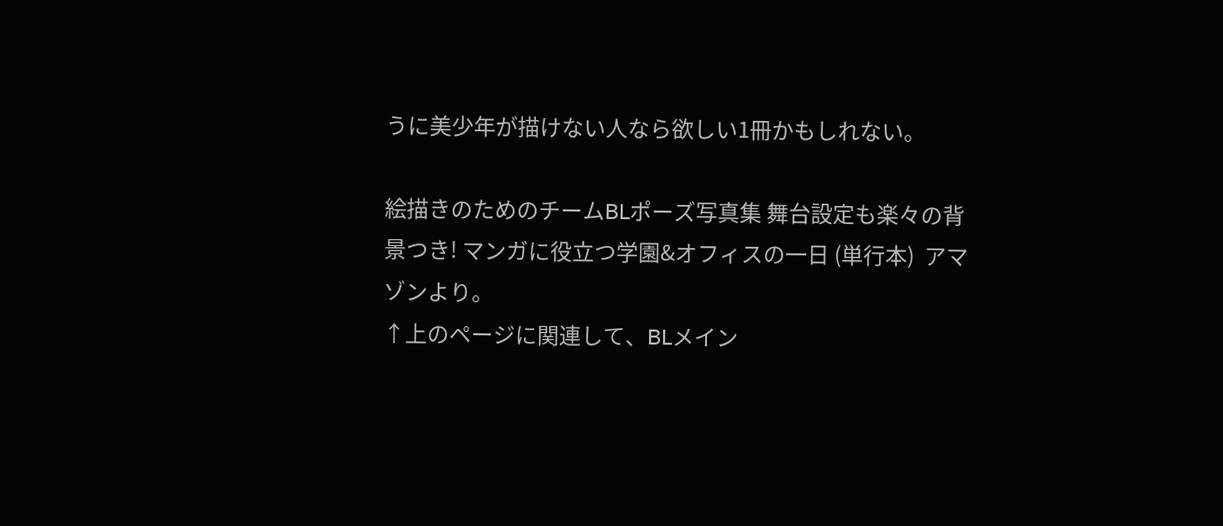うに美少年が描けない人なら欲しい1冊かもしれない。

絵描きのためのチームBLポーズ写真集 舞台設定も楽々の背景つき! マンガに役立つ学園&オフィスの一日 (単行本)  アマゾンより。
↑上のページに関連して、BLメイン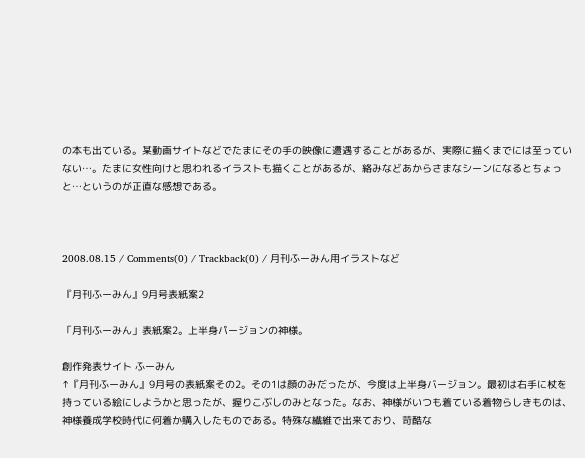の本も出ている。某動画サイトなどでたまにその手の映像に遭遇することがあるが、実際に描くまでには至っていない…。たまに女性向けと思われるイラストも描くことがあるが、絡みなどあからさまなシーンになるとちょっと…というのが正直な感想である。



2008.08.15 / Comments(0) / Trackback(0) / 月刊ふーみん用イラストなど

『月刊ふーみん』9月号表紙案2

「月刊ふーみん」表紙案2。上半身パージョンの神様。

創作発表サイト ふーみん
↑『月刊ふーみん』9月号の表紙案その2。その1は顔のみだったが、今度は上半身バージョン。最初は右手に杖を持っている絵にしようかと思ったが、握りこぶしのみとなった。なお、神様がいつも着ている着物らしきものは、神様養成学校時代に何着か購入したものである。特殊な繊維で出来ており、苛酷な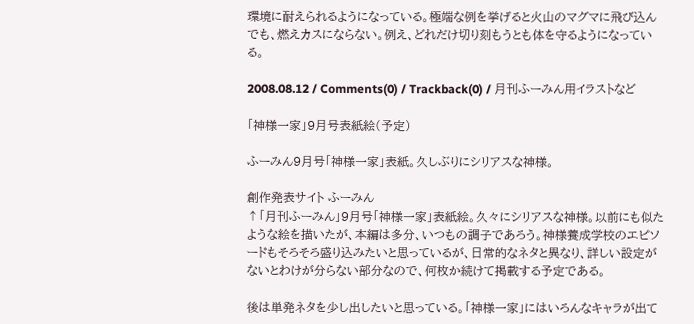環境に耐えられるようになっている。極端な例を挙げると火山のマグマに飛び込んでも、燃えカスにならない。例え、どれだけ切り刻もうとも体を守るようになっている。

2008.08.12 / Comments(0) / Trackback(0) / 月刊ふーみん用イラストなど

「神様一家」9月号表紙絵(予定)

ふーみん9月号「神様一家」表紙。久しぶりにシリアスな神様。

創作発表サイト ふーみん
↑「月刊ふーみん」9月号「神様一家」表紙絵。久々にシリアスな神様。以前にも似たような絵を描いたが、本編は多分、いつもの調子であろう。神様養成学校のエピソードもそろそろ盛り込みたいと思っているが、日常的なネタと異なり、詳しい設定がないとわけが分らない部分なので、何枚か続けて掲載する予定である。

後は単発ネタを少し出したいと思っている。「神様一家」にはいろんなキャラが出て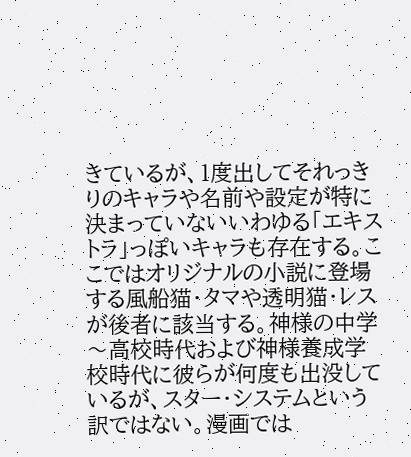きているが、1度出してそれっきりのキャラや名前や設定が特に決まっていないいわゆる「エキストラ」っぽいキャラも存在する。ここではオリジナルの小説に登場する風船猫・タマや透明猫・レスが後者に該当する。神様の中学〜高校時代および神様養成学校時代に彼らが何度も出没しているが、スター・システムという訳ではない。漫画では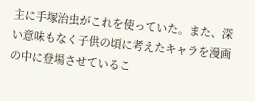主に手塚治虫がこれを使っていた。また、深い意味もなく子供の頃に考えたキャラを漫画の中に登場させているこ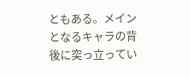ともある。メインとなるキャラの背後に突っ立ってい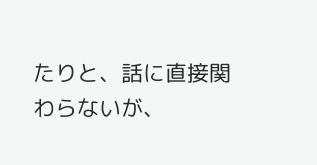たりと、話に直接関わらないが、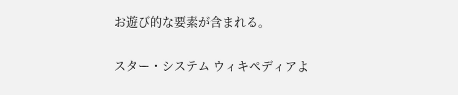お遊び的な要素が含まれる。

スター・システム ウィキペディアよ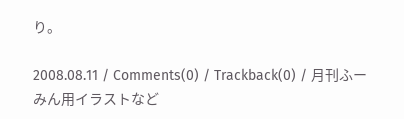り。

2008.08.11 / Comments(0) / Trackback(0) / 月刊ふーみん用イラストなど